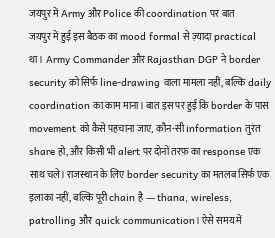जयपुर में Army और Police की coordination पर बात
जयपुर में हुई इस बैठक का mood formal से ज़्यादा practical था। Army Commander और Rajasthan DGP ने border security को सिर्फ line-drawing वाला मामला नहीं, बल्कि daily coordination का काम माना। बात इस पर हुई कि border के पास movement को कैसे पहचाना जाए, कौन-सी information तुरंत share हो, और किसी भी alert पर दोनों तरफ का response एक साथ चले। राजस्थान के लिए border security का मतलब सिर्फ एक इलाका नहीं, बल्कि पूरी chain है — thana, wireless, patrolling और quick communication। ऐसे समय में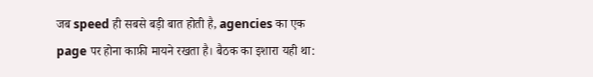जब speed ही सबसे बड़ी बात होती है, agencies का एक page पर होना काफ़ी मायने रखता है। बैठक का इशारा यही था: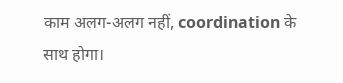काम अलग-अलग नहीं, coordination के साथ होगा।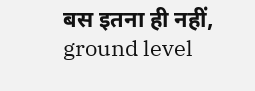बस इतना ही नहीं, ground level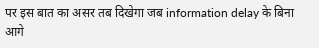पर इस बात का असर तब दिखेगा जब information delay के बिना आगे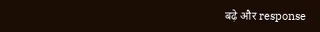बढ़े और response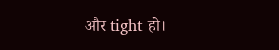और tight हो।